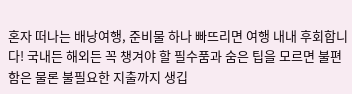혼자 떠나는 배낭여행, 준비물 하나 빠뜨리면 여행 내내 후회합니다! 국내든 해외든 꼭 챙겨야 할 필수품과 숨은 팁을 모르면 불편함은 물론 불필요한 지출까지 생깁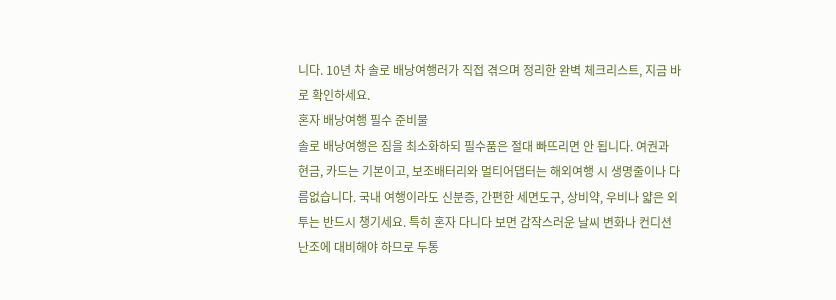니다. 10년 차 솔로 배낭여행러가 직접 겪으며 정리한 완벽 체크리스트, 지금 바로 확인하세요.
혼자 배낭여행 필수 준비물
솔로 배낭여행은 짐을 최소화하되 필수품은 절대 빠뜨리면 안 됩니다. 여권과 현금, 카드는 기본이고, 보조배터리와 멀티어댑터는 해외여행 시 생명줄이나 다름없습니다. 국내 여행이라도 신분증, 간편한 세면도구, 상비약, 우비나 얇은 외투는 반드시 챙기세요. 특히 혼자 다니다 보면 갑작스러운 날씨 변화나 컨디션 난조에 대비해야 하므로 두통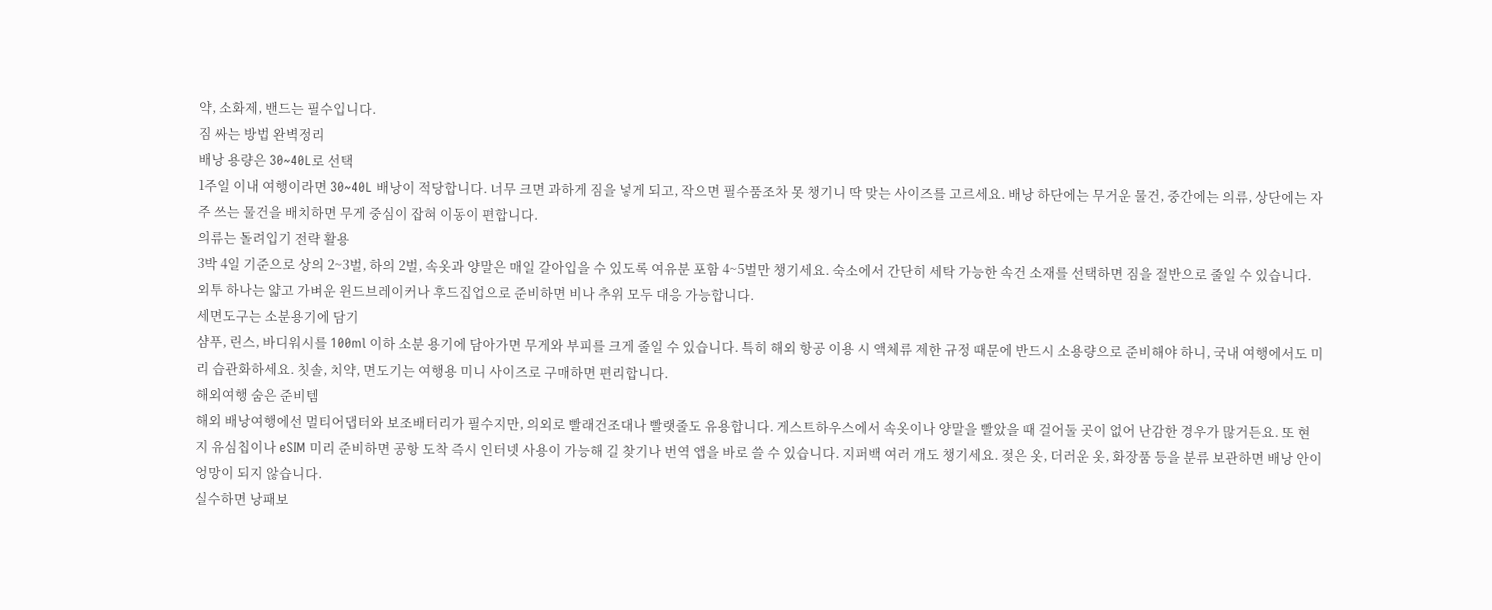약, 소화제, 밴드는 필수입니다.
짐 싸는 방법 완벽정리
배낭 용량은 30~40L로 선택
1주일 이내 여행이라면 30~40L 배낭이 적당합니다. 너무 크면 과하게 짐을 넣게 되고, 작으면 필수품조차 못 챙기니 딱 맞는 사이즈를 고르세요. 배낭 하단에는 무거운 물건, 중간에는 의류, 상단에는 자주 쓰는 물건을 배치하면 무게 중심이 잡혀 이동이 편합니다.
의류는 돌려입기 전략 활용
3박 4일 기준으로 상의 2~3벌, 하의 2벌, 속옷과 양말은 매일 갈아입을 수 있도록 여유분 포함 4~5벌만 챙기세요. 숙소에서 간단히 세탁 가능한 속건 소재를 선택하면 짐을 절반으로 줄일 수 있습니다. 외투 하나는 얇고 가벼운 윈드브레이커나 후드집업으로 준비하면 비나 추위 모두 대응 가능합니다.
세면도구는 소분용기에 담기
샴푸, 린스, 바디워시를 100ml 이하 소분 용기에 담아가면 무게와 부피를 크게 줄일 수 있습니다. 특히 해외 항공 이용 시 액체류 제한 규정 때문에 반드시 소용량으로 준비해야 하니, 국내 여행에서도 미리 습관화하세요. 칫솔, 치약, 면도기는 여행용 미니 사이즈로 구매하면 편리합니다.
해외여행 숨은 준비템
해외 배낭여행에선 멀티어댑터와 보조배터리가 필수지만, 의외로 빨래건조대나 빨랫줄도 유용합니다. 게스트하우스에서 속옷이나 양말을 빨았을 때 걸어둘 곳이 없어 난감한 경우가 많거든요. 또 현지 유심칩이나 eSIM 미리 준비하면 공항 도착 즉시 인터넷 사용이 가능해 길 찾기나 번역 앱을 바로 쓸 수 있습니다. 지퍼백 여러 개도 챙기세요. 젖은 옷, 더러운 옷, 화장품 등을 분류 보관하면 배낭 안이 엉망이 되지 않습니다.
실수하면 낭패보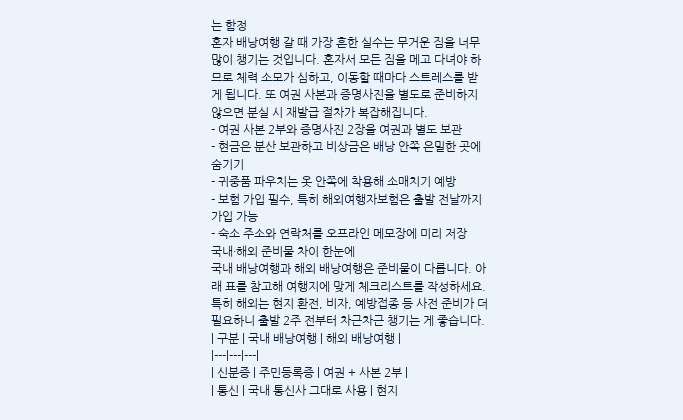는 함정
혼자 배낭여행 갈 때 가장 흔한 실수는 무거운 짐을 너무 많이 챙기는 것입니다. 혼자서 모든 짐을 메고 다녀야 하므로 체력 소모가 심하고, 이동할 때마다 스트레스를 받게 됩니다. 또 여권 사본과 증명사진을 별도로 준비하지 않으면 분실 시 재발급 절차가 복잡해집니다.
- 여권 사본 2부와 증명사진 2장을 여권과 별도 보관
- 현금은 분산 보관하고 비상금은 배낭 안쪽 은밀한 곳에 숨기기
- 귀중품 파우치는 옷 안쪽에 착용해 소매치기 예방
- 보험 가입 필수, 특히 해외여행자보험은 출발 전날까지 가입 가능
- 숙소 주소와 연락처를 오프라인 메모장에 미리 저장
국내·해외 준비물 차이 한눈에
국내 배낭여행과 해외 배낭여행은 준비물이 다릅니다. 아래 표를 참고해 여행지에 맞게 체크리스트를 작성하세요. 특히 해외는 현지 환전, 비자, 예방접종 등 사전 준비가 더 필요하니 출발 2주 전부터 차근차근 챙기는 게 좋습니다.
| 구분 | 국내 배낭여행 | 해외 배낭여행 |
|---|---|---|
| 신분증 | 주민등록증 | 여권 + 사본 2부 |
| 통신 | 국내 통신사 그대로 사용 | 현지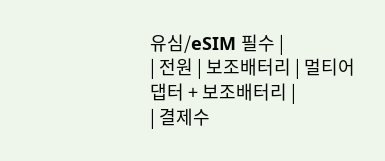유심/eSIM 필수 |
| 전원 | 보조배터리 | 멀티어댑터 + 보조배터리 |
| 결제수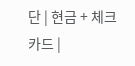단 | 현금 + 체크카드 |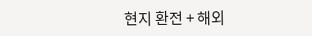현지 환전 + 해외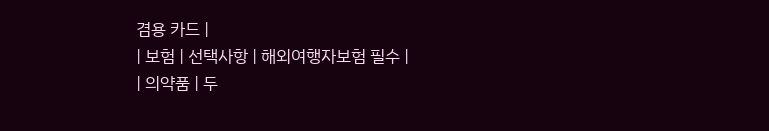겸용 카드 |
| 보험 | 선택사항 | 해외여행자보험 필수 |
| 의약품 | 두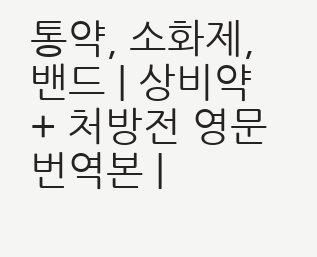통약, 소화제, 밴드 | 상비약 + 처방전 영문 번역본 |